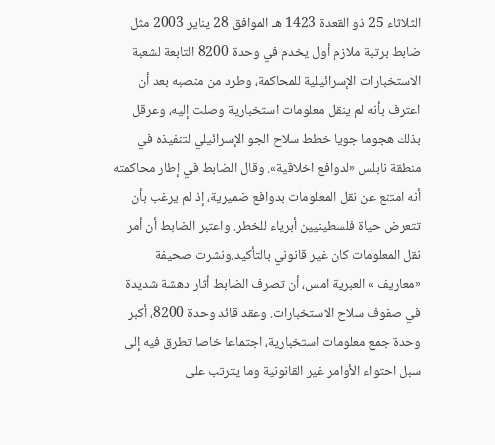الثلاثاء 25 ذو القعدة 1423 هـ الموافق 28 يناير 2003 مثل ضابط برتبة ملازم أول يخدم في وحدة 8200 التابعة لشعبة الاستخبارات الإسرائيلية للمحاكمة، وطرد من منصبه بعد أن اعترف بأنه لم ينقل معلومات استخبارية وصلت إليه، وعرقل بذلك هجوما جويا خطط سلاح الجو الإسرائيلي لتنفيذه في منطقة نابلس «لدوافع اخلاقية». وقال الضابط في إطار محاكمته أنه امتنع عن نقل المعلومات بدوافع ضميرية، إذ لم يرغب بأن تتعرض حياة فلسطينيين أبرياء للخطر. واعتبر الضابط أن أمر نقل المعلومات كان غير قانوني بالتأكيد.ونشرت صحيفة «معاريف » العبرية امس، أن تصرف الضابط أثار دهشة شديدة في صفوف سلاح الاستخبارات. وعقد قائد وحدة 8200، أكبر وحدة جمع معلومات استخبارية، اجتماعا خاصا تطرق فيه إلى سبل احتواء الأوامر غير القانونية وما يترتب على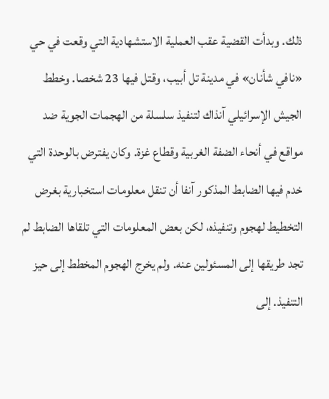ذلك. وبدأت القضية عقب العملية الاستشهادية التي وقعت في حي «نافي شأنان» في مدينة تل أبيب، وقتل فيها 23 شخصا. وخطط الجيش الإسرائيلي آنذاك لتنفيذ سلسلة من الهجمات الجوية ضد مواقع في أنحاء الضفة الغربية وقطاع غزة. وكان يفترض بالوحدة التي خدم فيها الضابط المذكور آنفا أن تنقل معلومات استخبارية بغرض التخطيط لهجوم وتنفيذه، لكن بعض المعلومات التي تلقاها الضابط لم تجد طريقها إلى المسئولين عنه. ولم يخرج الهجوم المخطط إلى حيز التنفيذ. إلى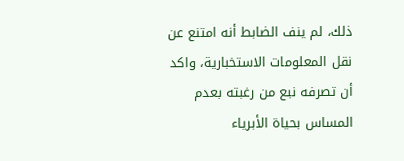ذلك، لم ينف الضابط أنه امتنع عن نقل المعلومات الاستخبارية، واكد أن تصرفه نبع من رغبته بعدم المساس بحياة الأبرياء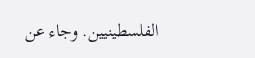الفلسطينيين. وجاء عن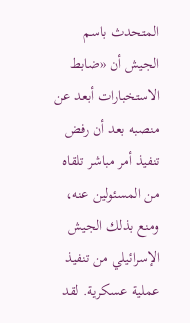المتحدث باسم الجيش أن «ضابط الاستخبارات أبعد عن منصبه بعد أن رفض تنفيذ أمر مباشر تلقاه من المسئولين عنه، ومنع بذلك الجيش الإسرائيلي من تنفيذ عملية عسكرية. لقد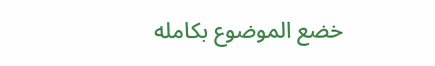خضع الموضوع بكامله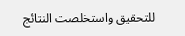للتحقيق واستخلصت النتائج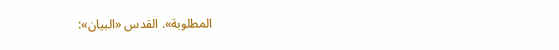المطلوبة». القدس «البيان»: